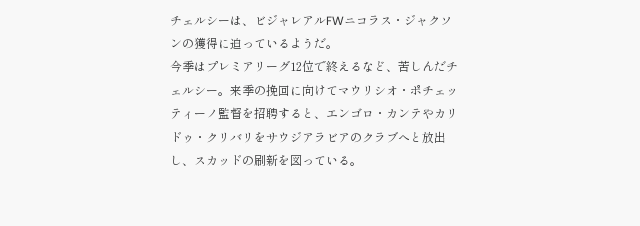チェルシーは、ビジャレアルFWニコラス・ジャクソンの獲得に迫っているようだ。
今季はプレミアリーグ12位で終えるなど、苦しんだチェルシー。来季の挽回に向けてマウリシオ・ポチェッティーノ監督を招聘すると、エンゴロ・カンテやカリドゥ・クリバリをサウジアラビアのクラブへと放出し、スカッドの刷新を図っている。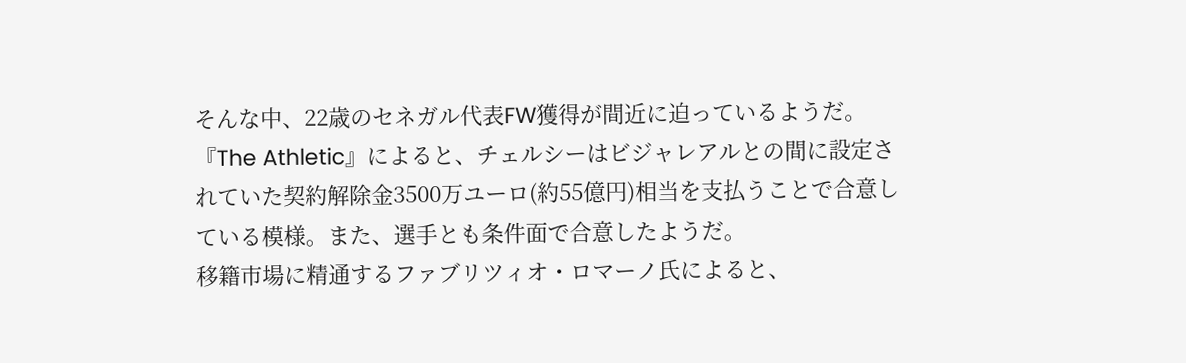そんな中、22歳のセネガル代表FW獲得が間近に迫っているようだ。『The Athletic』によると、チェルシーはビジャレアルとの間に設定されていた契約解除金3500万ユーロ(約55億円)相当を支払うことで合意している模様。また、選手とも条件面で合意したようだ。
移籍市場に精通するファブリツィオ・ロマーノ氏によると、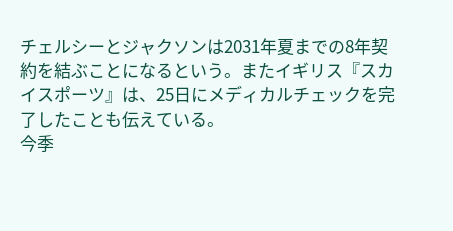チェルシーとジャクソンは2031年夏までの8年契約を結ぶことになるという。またイギリス『スカイスポーツ』は、25日にメディカルチェックを完了したことも伝えている。
今季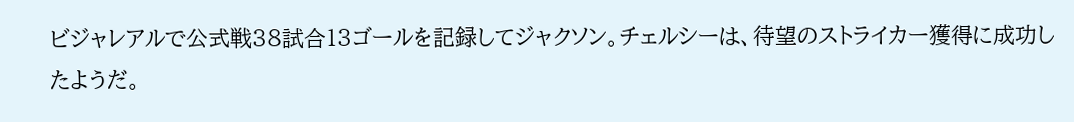ビジャレアルで公式戦38試合13ゴールを記録してジャクソン。チェルシーは、待望のストライカー獲得に成功したようだ。